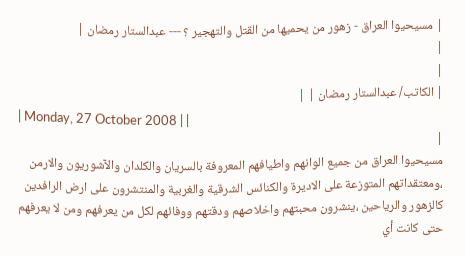| مسيحيوا العراق - زهور من يحميها من القتل والتهجير ؟ --- عبدالستار رمضان |
|
|
| الكاتب/ عبدالستار رمضان | |
| Monday, 27 October 2008 | |
|
مسيحيوا العراق من جميع الوانهم واطيافهم المعروفة بالسريان والكلدان والآشوريون والارمن ،ومعتقداتهم المتوزعة على الاديرة والكنائس الشرقية والغربية والمنتشرون على ارض الرافدين كالزهور والرياحين ،ينشرون محبتهم واخلاصهم ودقتهم ووفائهم لكل من يعرفهم ومن لا يعرفهم حتى كانت أي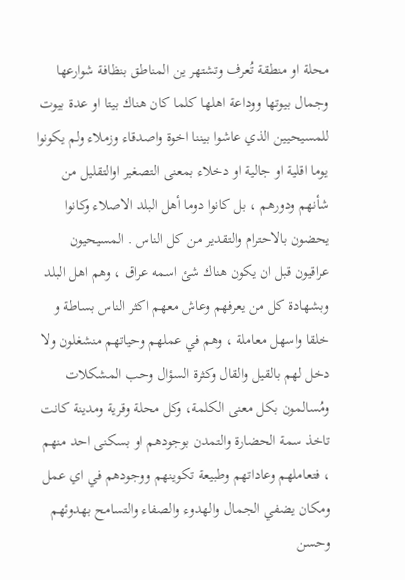محلة او منطقة تُعرف وتشتهر ين المناطق بنظافة شوارعها وجمال بيوتها ووداعة اهلها كلما كان هناك بيتا او عدة بيوت للمسيحيين الذي عاشوا بيننا اخوة واصدقاء وزملاء ولم يكونوا يوما اقلية او جالية او دخلاء بمعنى التصغير اوالتقليل من شأنهم ودورهم ، بل كانوا دوما أهل البلد الاصلاء وكانوا يحضون بالاحترام والتقدير من كل الناس . المسيحيون عراقيون قبل ان يكون هناك شئ اسمه عراق ، وهم اهل البلد وبشهادة كل من يعرفهم وعاش معهم اكثر الناس بساطة و خلقا واسهل معاملة ، وهم في عملهم وحياتهم منشغلون ولا دخل لهم بالقيل والقال وكثرة السؤال وحب المشكلات ومُسالمون بكل معنى الكلمة، وكل محلة وقرية ومدينة كانت تاخذ سمة الحضارة والتمدن بوجودهم او بسكنى احد منهم ، فتعاملهم وعاداتهم وطبيعة تكوينهم ووجودهم في اي عمل ومكان يضفي الجمال والهدوء والصفاء والتسامح بهدوئهم وحسن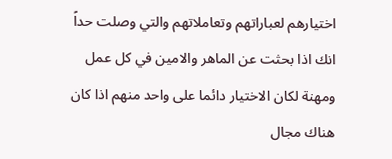اختيارهم لعباراتهم وتعاملاتهم والتي وصلت حداً انك اذا بحثت عن الماهر والامين في كل عمل ومهنة لكان الاختيار دائما على واحد منهم اذا كان هناك مجال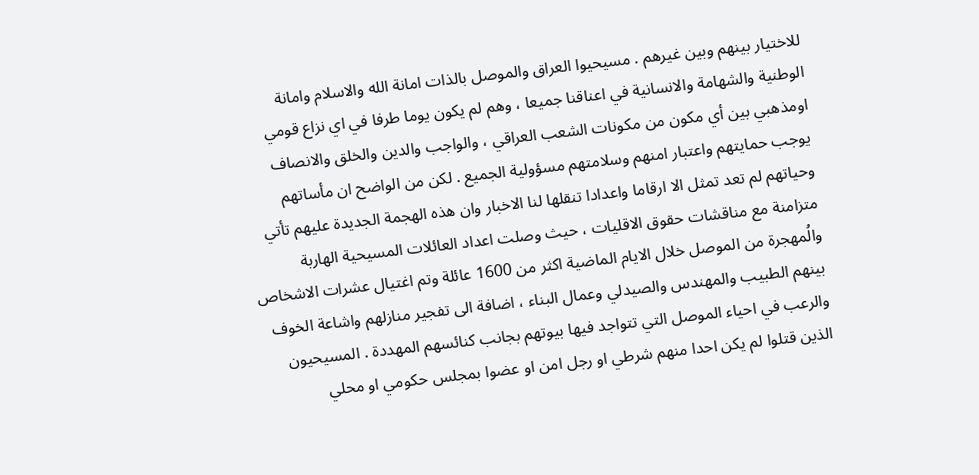للاختيار بينهم وبين غيرهم . مسيحيوا العراق والموصل بالذات امانة الله والاسلام وامانة الوطنية والشهامة والانسانية في اعناقنا جميعا ، وهم لم يكون يوما طرفا في اي نزاع قومي اومذهبي بين أي مكون من مكونات الشعب العراقي ، والواجب والدين والخلق والانصاف يوجب حمايتهم واعتبار امنهم وسلامتهم مسؤولية الجميع . لكن من الواضح ان مأساتهم وحياتهم لم تعد تمثل الا ارقاما واعدادا تنقلها لنا الاخبار وان هذه الهجمة الجديدة عليهم تأتي متزامنة مع مناقشات حقوق الاقليات ، حيث وصلت اعداد العائلات المسيحية الهاربة والُمهجرة من الموصل خلال الايام الماضية اكثر من 1600 عائلة وتم اغتيال عشرات الاشخاص بينهم الطبيب والمهندس والصيدلي وعمال البناء ، اضافة الى تفجير منازلهم واشاعة الخوف والرعب في احياء الموصل التي تتواجد فيها بيوتهم بجانب كنائسهم المهددة . المسيحيون الذين قتلوا لم يكن احدا منهم شرطي او رجل امن او عضوا بمجلس حكومي او محلي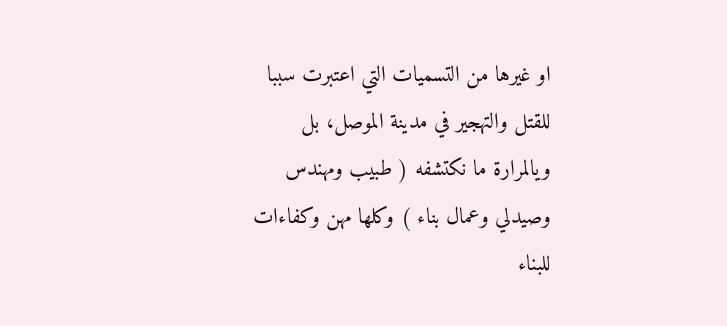او غيرها من التسميات التي اعتبرت سببا للقتل والتهجير في مدينة الموصل، بل ويالمرارة ما نكتشفه ( طبيب ومهندس وصيدلي وعمال بناء ) وكلها مهن وكفاءات للبناء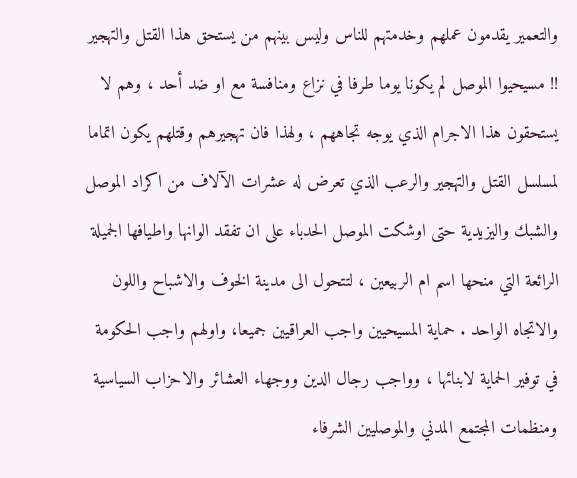والتعمير يقدمون عملهم وخدمتهم للناس وليس بينهم من يستحق هذا القتل والتهجير !! مسيحيوا الموصل لم يكونا يوما طرفا في نزاع ومنافسة مع او ضد أحد ، وهم لا يستحقون هذا الاجرام الذي يوجه تجاههم ، ولهذا فان تهجيرهم وقتلهم يكون اتماما لمسلسل القتل والتهجير والرعب الذي تعرض له عشرات الآلاف من اكراد الموصل والشبك واليزيدية حتى اوشكت الموصل الحدباء على ان تفقد الوانها واطيافها الجميلة الرائعة التي منحها اسم ام الربيعين ، لتتحول الى مدينة الخوف والاشباح واللون والاتجاه الواحد . حماية المسيحيين واجب العراقيين جميعا، واولهم واجب الحكومة في توفير الحماية لابنائها ، وواجب رجال الدين ووجهاء العشائر والاحزاب السياسية ومنظمات المجتمع المدني والموصليين الشرفاء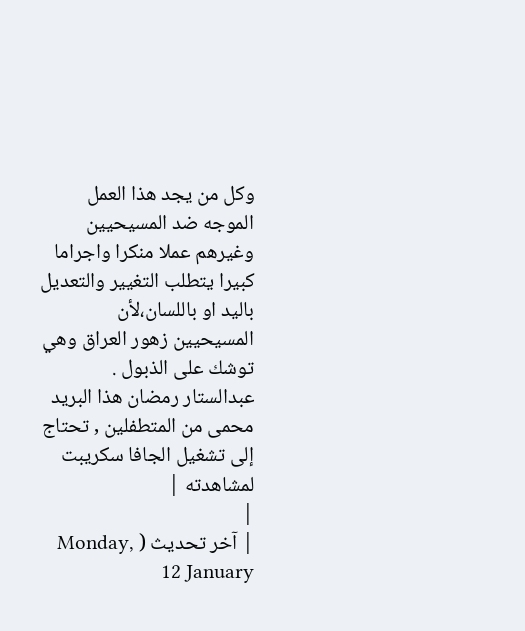وكل من يجد هذا العمل الموجه ضد المسيحيين وغيرهم عملا منكرا واجراما كبيرا يتطلب التغيير والتعديل باليد او باللسان،لأن المسيحيين زهور العراق وهي توشك على الذبول . عبدالستار رمضان هذا البريد محمى من المتطفلين , تحتاج إلى تشغيل الجافا سكريبت لمشاهدته |
|
| آخر تحديث ( Monday, 12 January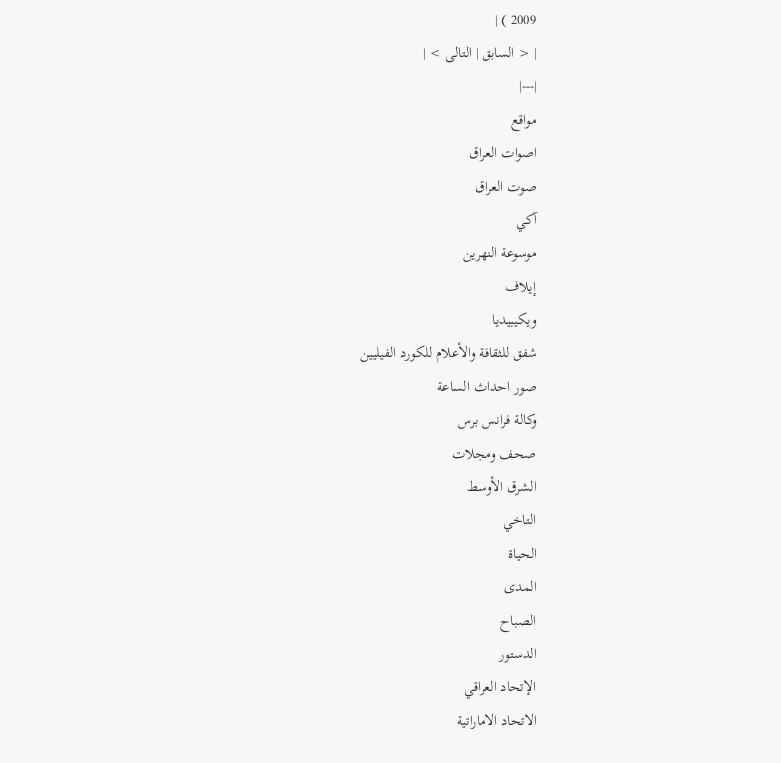2009 ) |
| < السابق | التالى > |
|---|
مواقع
اصوات العراق
صوت العراق
آكي
موسوعة النهرين
إيلاف
ويكيبيديا
شفق للثقافة والأعلام للكورد الفيليين
صور احداث الساعة
وكالة فرانس برس
صحف ومجلات
الشرق الأوسط
التاخي
الحياة
المدى
الصباح
الدستور
الإتحاد العراقي
الاتحاد الاماراتية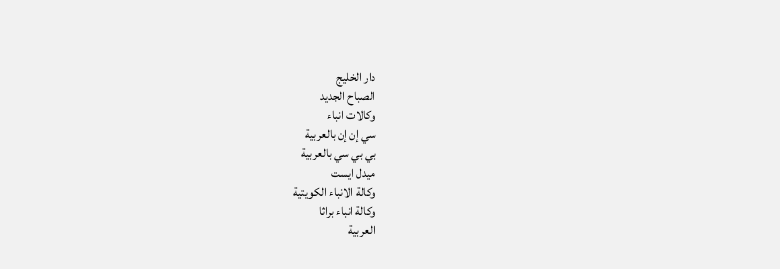دار الخليج
الصباح الجديد
وكالات انباء
سي إن إن بالعربية
بي بي سي بالعربية
ميدل ايست
وكالة الانباء الكويتية
وكالة انباء براثا
العربية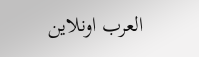العرب اونلاين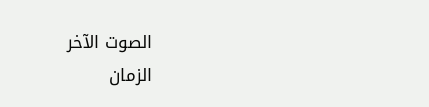الصوت الآخر
الزمان